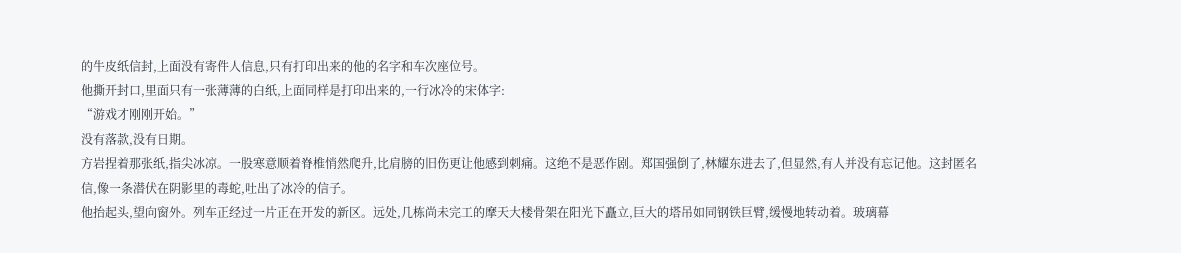的牛皮纸信封,上面没有寄件人信息,只有打印出来的他的名字和车次座位号。
他撕开封口,里面只有一张薄薄的白纸,上面同样是打印出来的,一行冰冷的宋体字:
“游戏才刚刚开始。”
没有落款,没有日期。
方岩捏着那张纸,指尖冰凉。一股寒意顺着脊椎悄然爬升,比肩膀的旧伤更让他感到刺痛。这绝不是恶作剧。郑国强倒了,林耀东进去了,但显然,有人并没有忘记他。这封匿名信,像一条潜伏在阴影里的毒蛇,吐出了冰冷的信子。
他抬起头,望向窗外。列车正经过一片正在开发的新区。远处,几栋尚未完工的摩天大楼骨架在阳光下矗立,巨大的塔吊如同钢铁巨臂,缓慢地转动着。玻璃幕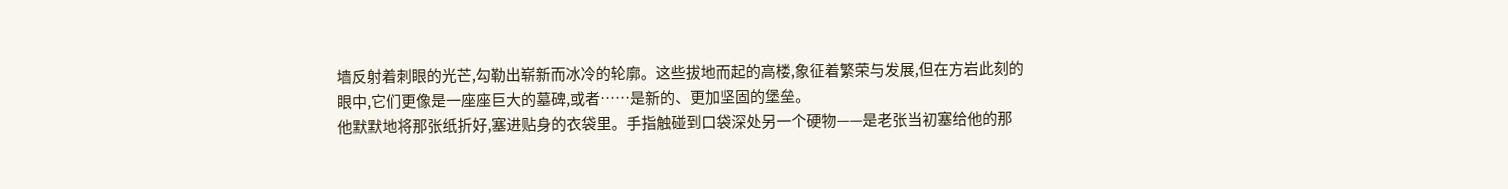墙反射着刺眼的光芒,勾勒出崭新而冰冷的轮廓。这些拔地而起的高楼,象征着繁荣与发展,但在方岩此刻的眼中,它们更像是一座座巨大的墓碑,或者……是新的、更加坚固的堡垒。
他默默地将那张纸折好,塞进贴身的衣袋里。手指触碰到口袋深处另一个硬物——是老张当初塞给他的那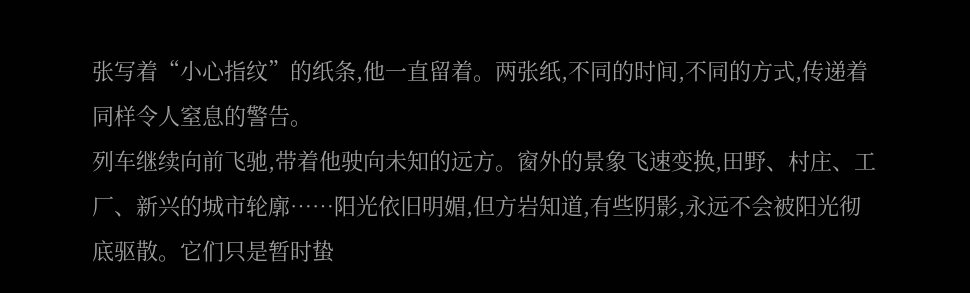张写着“小心指纹”的纸条,他一直留着。两张纸,不同的时间,不同的方式,传递着同样令人窒息的警告。
列车继续向前飞驰,带着他驶向未知的远方。窗外的景象飞速变换,田野、村庄、工厂、新兴的城市轮廓……阳光依旧明媚,但方岩知道,有些阴影,永远不会被阳光彻底驱散。它们只是暂时蛰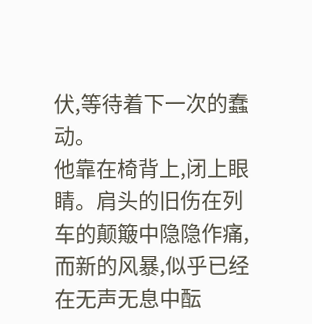伏,等待着下一次的蠢动。
他靠在椅背上,闭上眼睛。肩头的旧伤在列车的颠簸中隐隐作痛,而新的风暴,似乎已经在无声无息中酝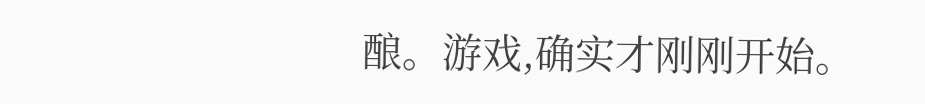酿。游戏,确实才刚刚开始。